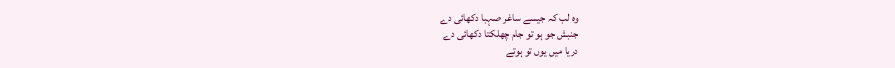وہ لب کہ جیسے ساغر صہبا دکھائی دے
جنبش جو ہو تو جام چھلکتا دکھائی دے
دریا میں یوں تو ہوتے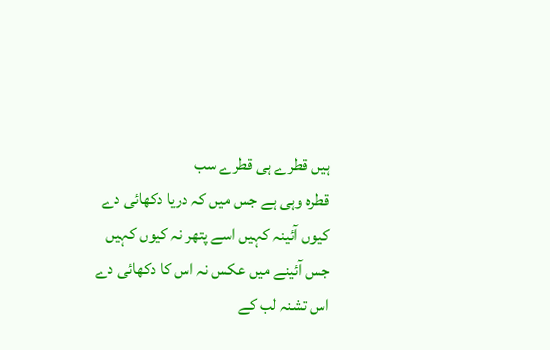ہیں قطرے ہی قطرے سب
قطرہ وہی ہے جس میں کہ دریا دکھائی دے
کیوں آئینہ کہیں اسے پتھر نہ کیوں کہیں
جس آئینے میں عکس نہ اس کا دکھائی دے
اس تشنہ لب کے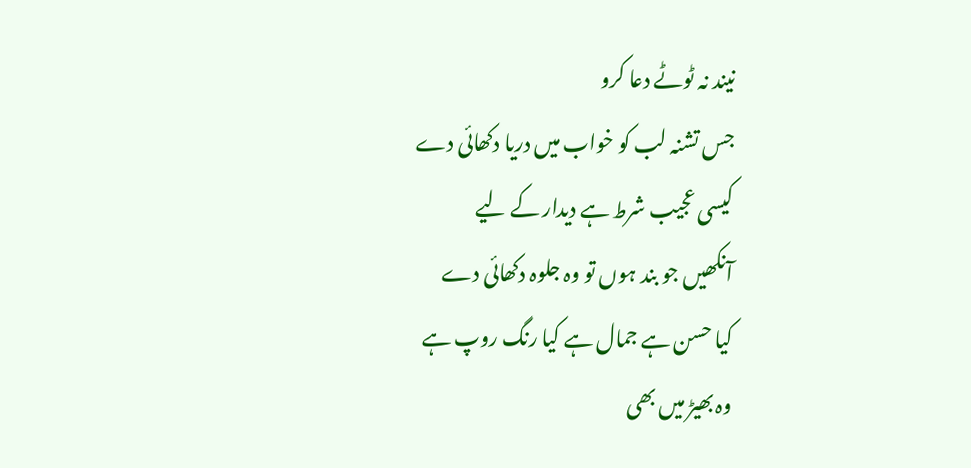نیند نہ ٹوٹے دعا کرو
جس تشنہ لب کو خواب میں دریا دکھائی دے
کیسی عجیب شرط ہے دیدار کے لیے
آنکھیں جو بند ہوں تو وہ جلوہ دکھائی دے
کیا حسن ہے جمال ہے کیا رنگ روپ ہے
وہ بھیڑ میں بھی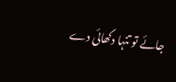جائے تو تنہا دکھائی دے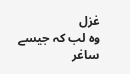غزل
وہ لب کہ جیسے ساغر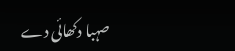صہبا دکھائی دے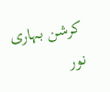کرشن بہاری نور